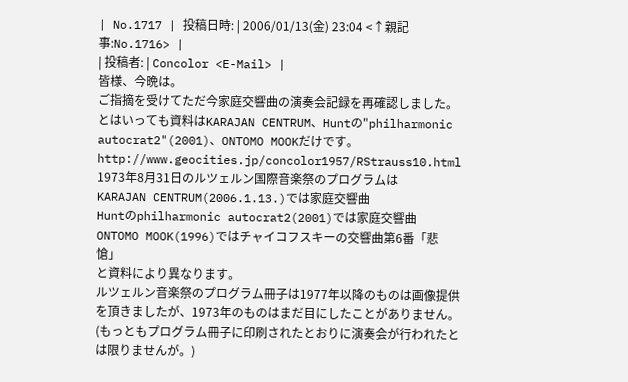| No.1717 | 投稿日時: | 2006/01/13(金) 23:04 <↑親記事:No.1716> |
| 投稿者: | Concolor <E-Mail> |
皆様、今晩は。
ご指摘を受けてただ今家庭交響曲の演奏会記録を再確認しました。
とはいっても資料はKARAJAN CENTRUM、Huntの"philharmonic autocrat2"(2001)、ONTOMO MOOKだけです。
http://www.geocities.jp/concolor1957/RStrauss10.html
1973年8月31日のルツェルン国際音楽祭のプログラムは
KARAJAN CENTRUM(2006.1.13.)では家庭交響曲
Huntのphilharmonic autocrat2(2001)では家庭交響曲
ONTOMO MOOK(1996)ではチャイコフスキーの交響曲第6番「悲愴」
と資料により異なります。
ルツェルン音楽祭のプログラム冊子は1977年以降のものは画像提供を頂きましたが、1973年のものはまだ目にしたことがありません。
(もっともプログラム冊子に印刷されたとおりに演奏会が行われたとは限りませんが。)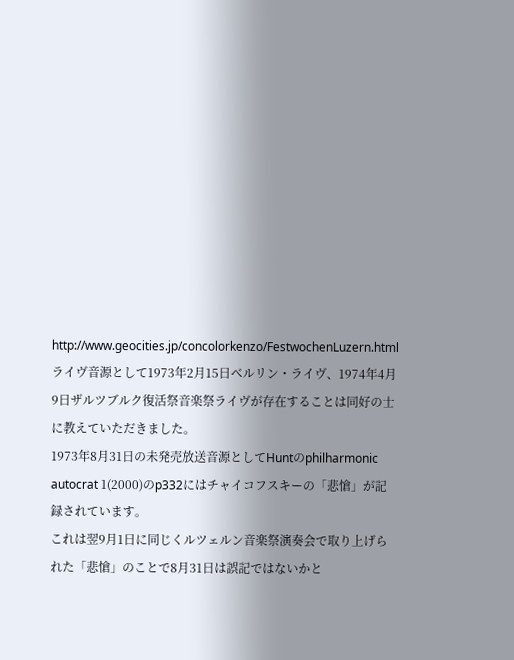http://www.geocities.jp/concolorkenzo/FestwochenLuzern.html
ライヴ音源として1973年2月15日ベルリン・ライヴ、1974年4月9日ザルツブルク復活祭音楽祭ライヴが存在することは同好の士に教えていただきました。
1973年8月31日の未発売放送音源としてHuntのphilharmonic autocrat 1(2000)のp332にはチャイコフスキーの「悲愴」が記録されています。
これは翌9月1日に同じくルツェルン音楽祭演奏会で取り上げられた「悲愴」のことで8月31日は誤記ではないかと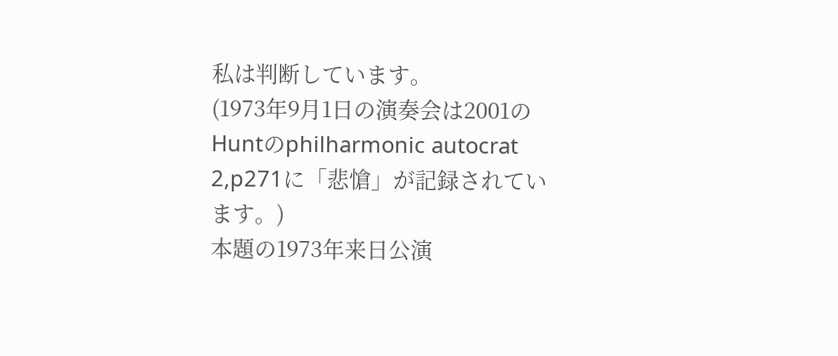私は判断しています。
(1973年9月1日の演奏会は2001のHuntのphilharmonic autocrat 2,p271に「悲愴」が記録されています。)
本題の1973年来日公演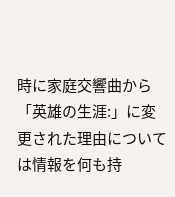時に家庭交響曲から「英雄の生涯:」に変更された理由については情報を何も持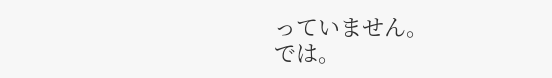っていません。
では。